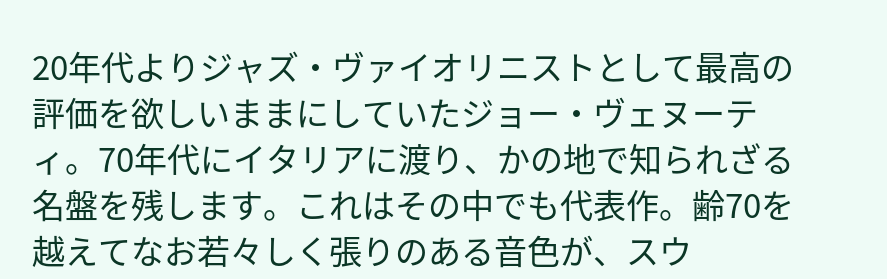20年代よりジャズ・ヴァイオリニストとして最高の評価を欲しいままにしていたジョー・ヴェヌーティ。70年代にイタリアに渡り、かの地で知られざる名盤を残します。これはその中でも代表作。齢70を越えてなお若々しく張りのある音色が、スウ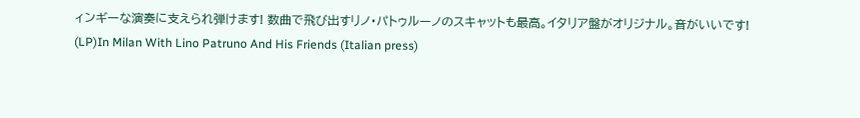ィンギーな演奏に支えられ弾けます! 数曲で飛び出すリノ・パトゥルーノのスキャットも最高。イタリア盤がオリジナル。音がいいです!
(LP)In Milan With Lino Patruno And His Friends (Italian press)